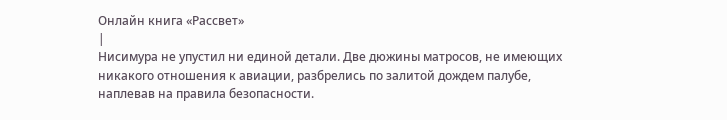Онлайн книга «Рассвет»
|
Нисимура не упустил ни единой детали. Две дюжины матросов, не имеющих никакого отношения к авиации, разбрелись по залитой дождем палубе, наплевав на правила безопасности.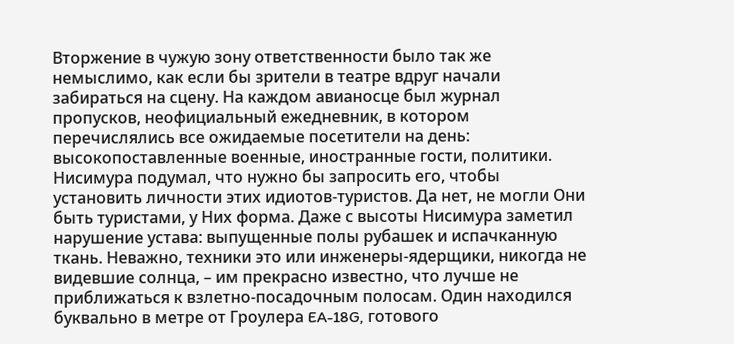Вторжение в чужую зону ответственности было так же немыслимо, как если бы зрители в театре вдруг начали забираться на сцену. На каждом авианосце был журнал пропусков, неофициальный ежедневник, в котором перечислялись все ожидаемые посетители на день: высокопоставленные военные, иностранные гости, политики. Нисимура подумал, что нужно бы запросить его, чтобы установить личности этих идиотов-туристов. Да нет, не могли Они быть туристами, у Них форма. Даже с высоты Нисимура заметил нарушение устава: выпущенные полы рубашек и испачканную ткань. Неважно, техники это или инженеры-ядерщики, никогда не видевшие солнца, – им прекрасно известно, что лучше не приближаться к взлетно-посадочным полосам. Один находился буквально в метре от Гроулера EA-18G, готового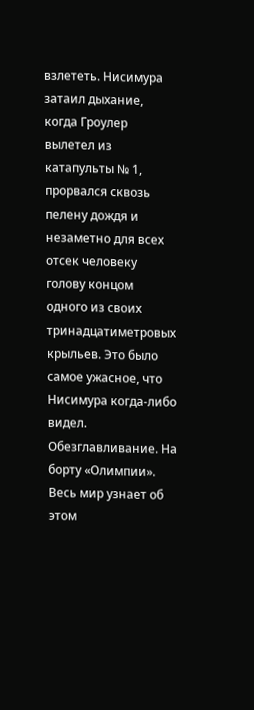взлететь. Нисимура затаил дыхание, когда Гроулер вылетел из катапульты № 1, прорвался сквозь пелену дождя и незаметно для всех отсек человеку голову концом одного из своих тринадцатиметровых крыльев. Это было самое ужасное, что Нисимура когда-либо видел. Обезглавливание. На борту «Олимпии». Весь мир узнает об этом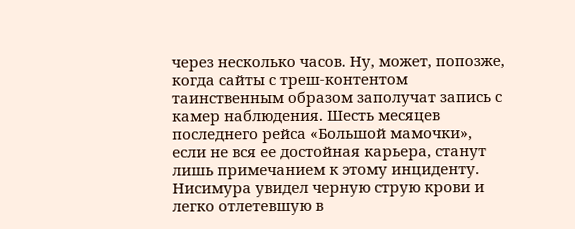через несколько часов. Ну, может, попозже, когда сайты с треш-контентом таинственным образом заполучат запись с камер наблюдения. Шесть месяцев последнего рейса «Большой мамочки», если не вся ее достойная карьера, станут лишь примечанием к этому инциденту. Нисимура увидел черную струю крови и легко отлетевшую в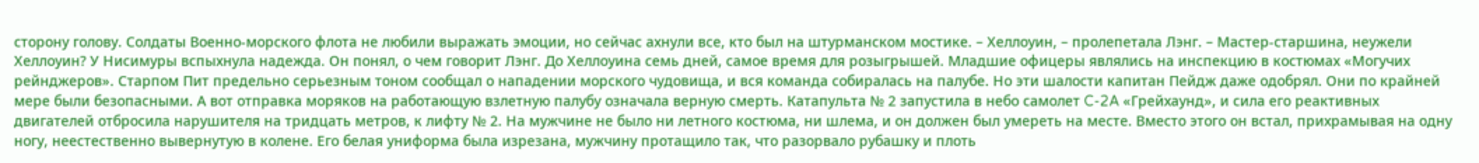сторону голову. Солдаты Военно-морского флота не любили выражать эмоции, но сейчас ахнули все, кто был на штурманском мостике. – Хеллоуин, – пролепетала Лэнг. – Мастер-старшина, неужели Хеллоуин? У Нисимуры вспыхнула надежда. Он понял, о чем говорит Лэнг. До Хеллоуина семь дней, самое время для розыгрышей. Младшие офицеры являлись на инспекцию в костюмах «Могучих рейнджеров». Старпом Пит предельно серьезным тоном сообщал о нападении морского чудовища, и вся команда собиралась на палубе. Но эти шалости капитан Пейдж даже одобрял. Они по крайней мере были безопасными. А вот отправка моряков на работающую взлетную палубу означала верную смерть. Катапульта № 2 запустила в небо самолет C-2A «Грейхаунд», и сила его реактивных двигателей отбросила нарушителя на тридцать метров, к лифту № 2. На мужчине не было ни летного костюма, ни шлема, и он должен был умереть на месте. Вместо этого он встал, прихрамывая на одну ногу, неестественно вывернутую в колене. Его белая униформа была изрезана, мужчину протащило так, что разорвало рубашку и плоть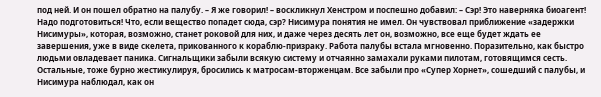под ней. И он пошел обратно на палубу. – Я же говорил! – воскликнул Хенстром и поспешно добавил: – Сэр! Это наверняка биоагент! Надо подготовиться! Что, если вещество попадет сюда, сэр? Нисимура понятия не имел. Он чувствовал приближение «задержки Нисимуры», которая, возможно, станет роковой для них, и даже через десять лет он, возможно, все еще будет ждать ее завершения, уже в виде скелета, прикованного к кораблю-призраку. Работа палубы встала мгновенно. Поразительно, как быстро людьми овладевает паника. Сигнальщики забыли всякую систему и отчаянно замахали руками пилотам, готовящимся сесть. Остальные, тоже бурно жестикулируя, бросились к матросам-вторженцам. Все забыли про «Супер Хорнет», сошедший с палубы, и Нисимура наблюдал, как он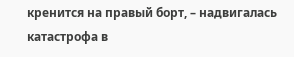кренится на правый борт, – надвигалась катастрофа в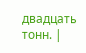двадцать тонн. |